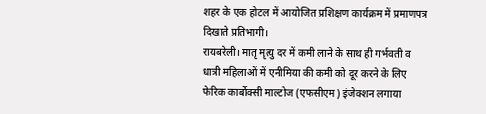शहर के एक होटल में आयोजित प्रशिक्षण कार्यक्रम में प्रमाणपत्र दिखाते प्रतिभागी।
रायबरेली। मातृ मृत्यु दर में कमी लाने के साथ ही गर्भवती व धात्री महिलाओं में एनीमिया की कमी को दूर करने के लिए फेरिक कार्बोक्सी माल्टोज (एफसीएम) इंजेक्शन लगाया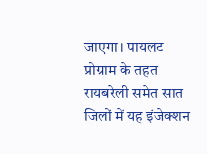जाएगा। पायलट प्रोग्राम के तहत रायबरेली समेत सात जिलों में यह इंजेक्शन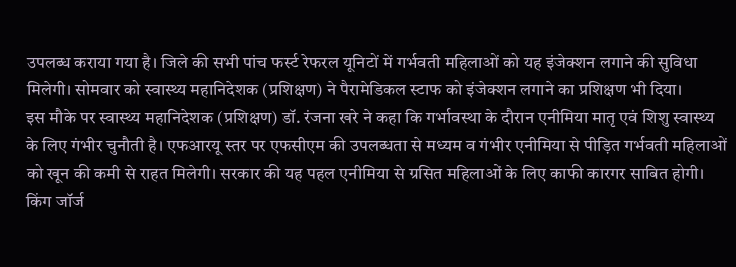उपलब्ध कराया गया है। जिले की सभी पांच फर्स्ट रेफरल यूनिटों में गर्भवती महिलाओं को यह इंजेक्शन लगाने की सुविधा मिलेगी। सोमवार को स्वास्थ्य महानिदेशक (प्रशिक्षण) ने पैरामेडिकल स्टाफ को इंजेक्शन लगाने का प्रशिक्षण भी दिया।
इस मौके पर स्वास्थ्य महानिदेशक (प्रशिक्षण) डॉ. रंजना खरे ने कहा कि गर्भावस्था के दौरान एनीमिया मातृ एवं शिशु स्वास्थ्य के लिए गंभीर चुनौती है। एफआरयू स्तर पर एफसीएम की उपलब्धता से मध्यम व गंभीर एनीमिया से पीड़ित गर्भवती महिलाओं को खून की कमी से राहत मिलेगी। सरकार की यह पहल एनीमिया से ग्रसित महिलाओं के लिए काफी कारगर साबित होगी।
किंग जॉर्ज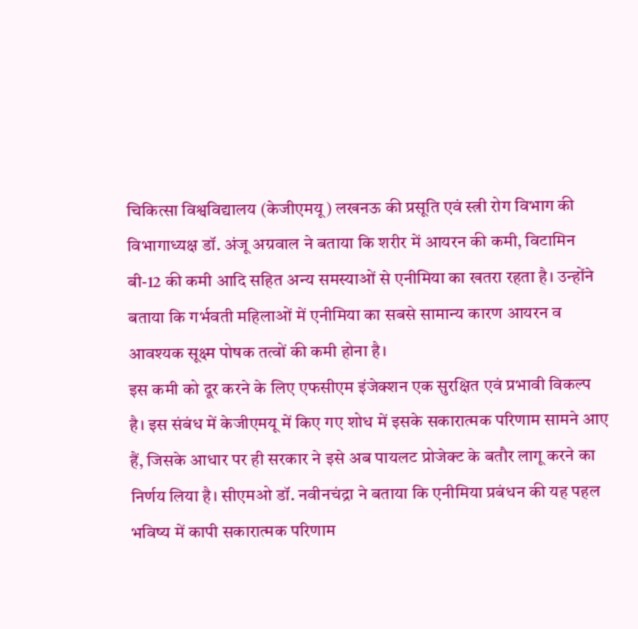चिकित्सा विश्वविद्यालय (केजीएमयू) लखनऊ की प्रसूति एवं स्त्री रोग विभाग की विभागाध्यक्ष डॉ. अंजू अग्रवाल ने बताया कि शरीर में आयरन की कमी, विटामिन बी-12 की कमी आदि सहित अन्य समस्याओं से एनीमिया का खतरा रहता है। उन्होंने बताया कि गर्भवती महिलाओं में एनीमिया का सबसे सामान्य कारण आयरन व आवश्यक सूक्ष्म पोषक तत्वों की कमी होना है।
इस कमी को दूर करने के लिए एफसीएम इंजेक्शन एक सुरक्षित एवं प्रभावी विकल्प है। इस संबंध में केजीएमयू में किए गए शोध में इसके सकारात्मक परिणाम सामने आए हैं, जिसके आधार पर ही सरकार ने इसे अब पायलट प्रोजेक्ट के बतौर लागू करने का निर्णय लिया है। सीएमओ डॉ. नवीनचंद्रा ने बताया कि एनीमिया प्रबंधन की यह पहल भविष्य में कापी सकारात्मक परिणाम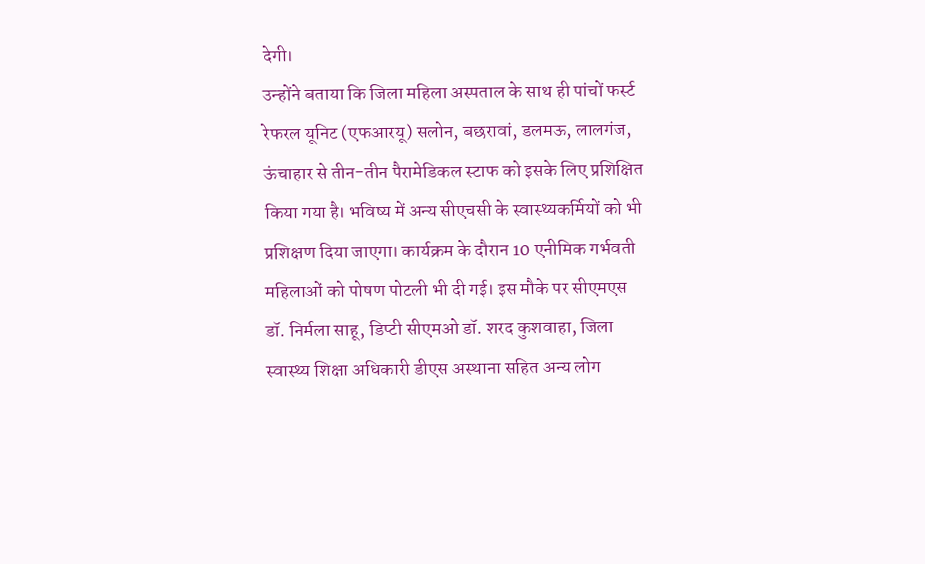देगी।
उन्होंने बताया कि जिला महिला अस्पताल के साथ ही पांचों फर्स्ट रेफरल यूनिट (एफआरयू) सलोन, बछरावां, डलमऊ, लालगंज, ऊंचाहार से तीन-तीन पैरामेडिकल स्टाफ को इसके लिए प्रशिक्षित किया गया है। भविष्य में अन्य सीएचसी के स्वास्थ्यकर्मियों को भी प्रशिक्षण दिया जाएगा। कार्यक्रम के दौरान 10 एनीमिक गर्भवती महिलाओं को पोषण पोटली भी दी गई। इस मौके पर सीएमएस डॉ. निर्मला साहू, डिप्टी सीएमओ डॉ. शरद कुशवाहा, जिला स्वास्थ्य शिक्षा अधिकारी डीएस अस्थाना सहित अन्य लोग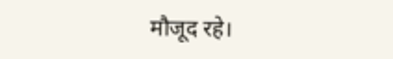मौजूद रहे।